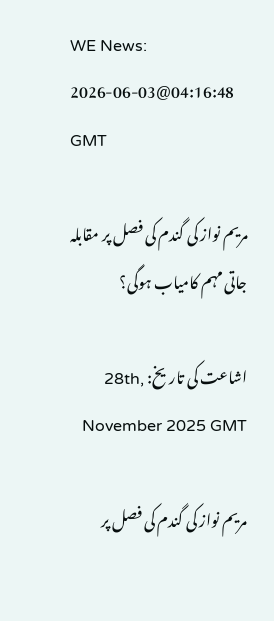WE News:
2026-06-03@04:16:48 GMT

مریم نواز کی گندم کی فصل پر مقابلہ جاتی مہم کامیاب ہوگی؟

اشاعت کی تاریخ: 28th, November 2025 GMT

مریم نواز کی گندم کی فصل پر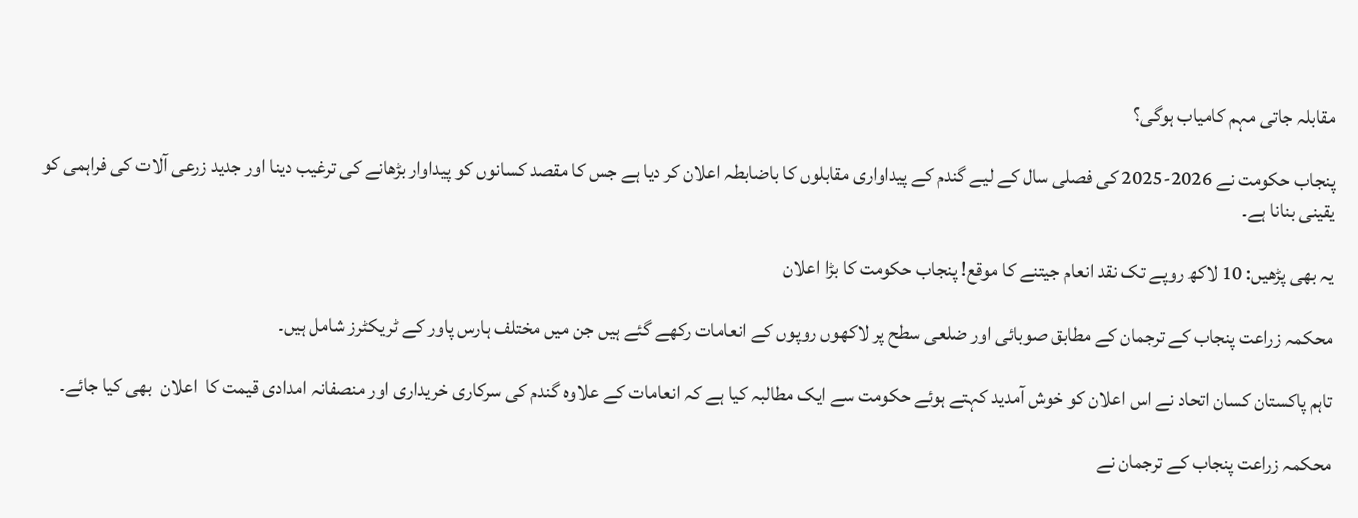مقابلہ جاتی مہم کامیاب ہوگی؟

پنجاب حکومت نے 2026-2025 کی فصلی سال کے لیے گندم کے پیداواری مقابلوں کا باضابطہ اعلان کر دیا ہے جس کا مقصد کسانوں کو پیداوار بڑھانے کی ترغیب دینا اور جدید زرعی آلات کی فراہمی کو یقینی بنانا ہے۔

یہ بھی پڑھیں: 10 لاکھ روپے تک نقد انعام جیتنے کا موقع! پنجاب حکومت کا بڑا اعلان

محکمہ زراعت پنجاب کے ترجمان کے مطابق صوبائی اور ضلعی سطح پر لاکھوں روپوں کے انعامات رکھے گئے ہیں جن میں مختلف ہارس پاور کے ٹریکٹرز شامل ہیں۔

تاہم پاکستان کسان اتحاد نے اس اعلان کو خوش آمدید کہتے ہوئے حکومت سے ایک مطالبہ کیا ہے کہ انعامات کے علاوہ گندم کی سرکاری خریداری اور منصفانہ امدادی قیمت کا  اعلان  بھی کیا جائے۔

محکمہ زراعت پنجاب کے ترجمان نے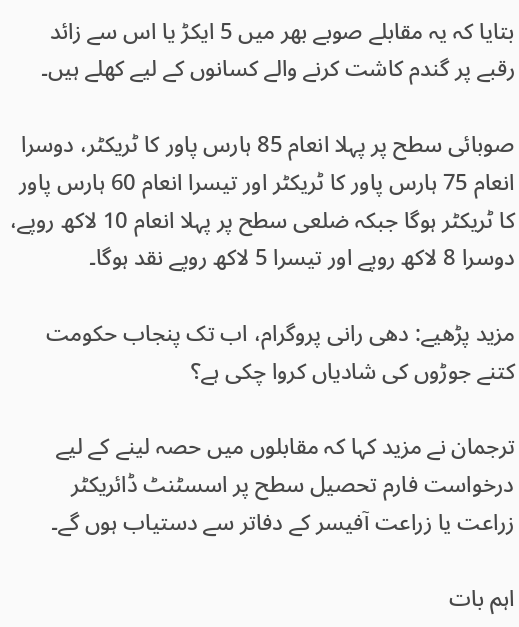بتایا کہ یہ مقابلے صوبے بھر میں 5 ایکڑ یا اس سے زائد رقبے پر گندم کاشت کرنے والے کسانوں کے لیے کھلے ہیں۔

صوبائی سطح پر پہلا انعام 85 ہارس پاور کا ٹریکٹر، دوسرا انعام 75 ہارس پاور کا ٹریکٹر اور تیسرا انعام 60 ہارس پاور کا ٹریکٹر ہوگا جبکہ ضلعی سطح پر پہلا انعام 10 لاکھ روپے، دوسرا 8 لاکھ روپے اور تیسرا 5 لاکھ روپے نقد ہوگا۔

مزید پڑھیے: دھی رانی پروگرام، اب تک پنجاب حکومت کتنے جوڑوں کی شادیاں کروا چکی ہے؟

ترجمان نے مزید کہا کہ مقابلوں میں حصہ لینے کے لیے درخواست فارم تحصیل سطح پر اسسٹنٹ ڈائریکٹر زراعت یا زراعت آفیسر کے دفاتر سے دستیاب ہوں گے۔

اہم بات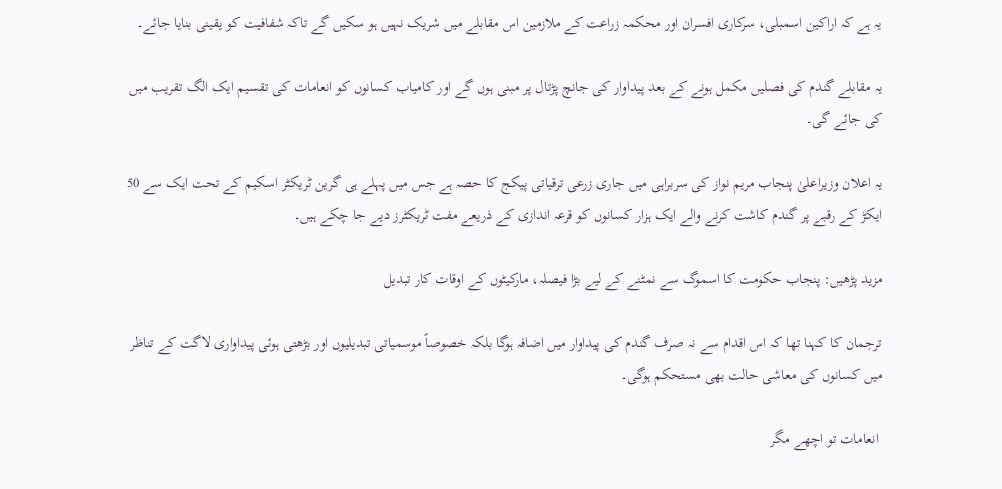یہ ہے کہ اراکین اسمبلی، سرکاری افسران اور محکمہ زراعت کے ملازمین اس مقابلے میں شریک نہیں ہو سکیں گے تاکہ شفافیت کو یقینی بنایا جائے۔

یہ مقابلے گندم کی فصلیں مکمل ہونے کے بعد پیداوار کی جانچ پڑتال پر مبنی ہوں گے اور کامیاب کسانوں کو انعامات کی تقسیم ایک الگ تقریب میں کی جائے گی۔

یہ اعلان وزیراعلیٰ پنجاب مریم نواز کی سربراہی میں جاری زرعی ترقیاتی پیکج کا حصہ ہے جس میں پہلے ہی گرین ٹریکٹر اسکیم کے تحت ایک سے 50 ایکڑ کے رقبے پر گندم کاشت کرنے والے ایک ہزار کسانوں کو قرعہ اندازی کے ذریعے مفت ٹریکٹرز دیے جا چکے ہیں۔

مزید پڑھیں: پنجاب حکومت کا اسموگ سے نمٹنے کے لیے بڑا فیصلہ، مارکیٹوں کے اوقات کار تبدیل

ترجمان کا کہنا تھا کہ اس اقدام سے نہ صرف گندم کی پیداوار میں اضافہ ہوگا بلکہ خصوصاً موسمیاتی تبدیلیوں اور بڑھتی ہوئی پیداواری لاگت کے تناظر میں کسانوں کی معاشی حالت بھی مستحکم ہوگی۔

 انعامات تو اچھے مگر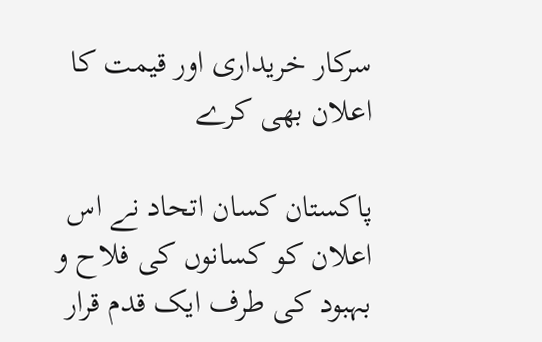سرکار خریداری اور قیمت کا اعلان بھی کرے

پاکستان کسان اتحاد نے اس اعلان کو کسانوں کی فلاح و بہبود کی طرف ایک قدم قرار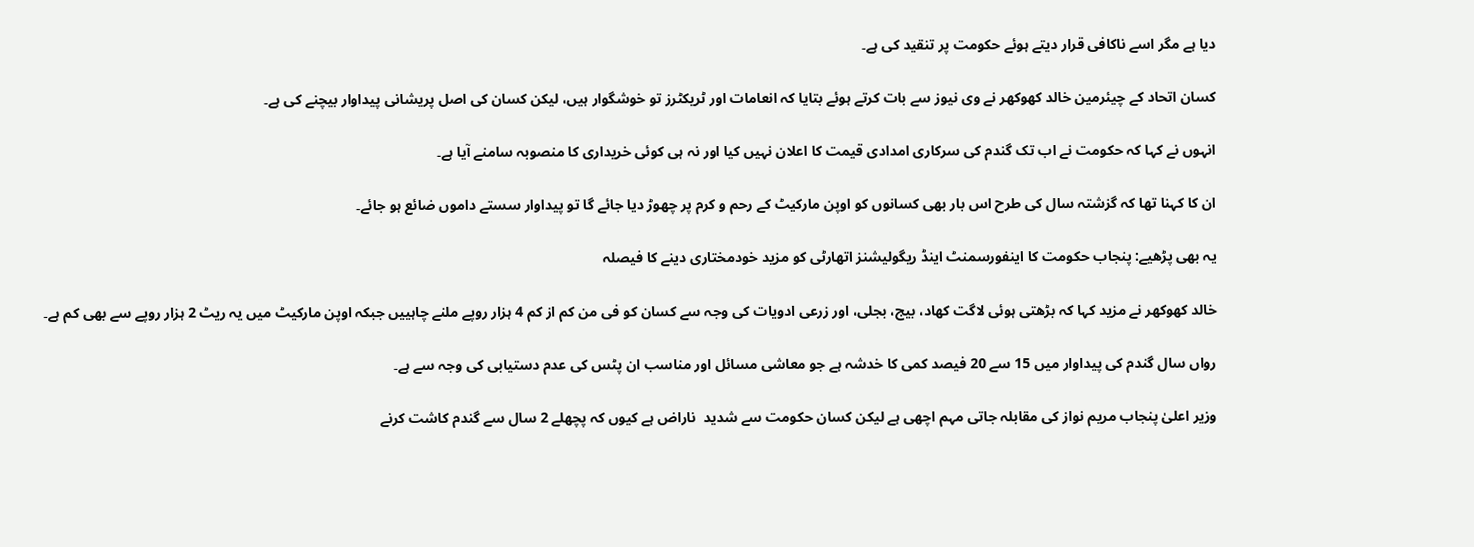دیا ہے مگر اسے ناکافی قرار دیتے ہوئے حکومت پر تنقید کی ہے۔

کسان اتحاد کے چیئرمین خالد کھوکھر نے وی نیوز سے بات کرتے ہوئے بتایا کہ انعامات اور ٹریکٹرز تو خوشگوار ہیں، لیکن کسان کی اصل پریشانی پیداوار بیچنے کی ہے۔

انہوں نے کہا کہ حکومت نے اب تک گندم کی سرکاری امدادی قیمت کا اعلان نہیں کیا اور نہ ہی کوئی خریداری کا منصوبہ سامنے آیا ہے۔

ان کا کہنا تھا کہ گزشتہ سال کی طرح اس بار بھی کسانوں کو اوپن مارکیٹ کے رحم و کرم پر چھوڑ دیا جائے گا تو پیداوار سستے داموں ضائع ہو جائے۔

یہ بھی پڑھیے: پنجاب حکومت کا اینفورسمنٹ اینڈ ریگولیشنز اتھارٹی کو مزید خودمختاری دینے کا فیصلہ

خالد کھوکھر نے مزید کہا کہ بڑھتی ہوئی لاگت کھاد، بیج، بجلی، اور زرعی ادویات کی وجہ سے کسان کو فی من کم از کم 4 ہزار روپے ملنے چاہییں جبکہ اوپن مارکیٹ میں یہ ریٹ 2 ہزار روپے سے بھی کم ہے۔

رواں سال گندم کی پیداوار میں 15 سے 20 فیصد کمی کا خدشہ ہے جو معاشی مسائل اور مناسب ان پٹس کی عدم دستیابی کی وجہ سے ہے۔

وزیر اعلیٰ پنجاب مریم نواز کی مقابلہ جاتی مہم اچھی ہے لیکن کسان حکومت سے شدید  ناراض ہے کیوں کہ پچھلے 2 سال سے گندم کاشت کرنے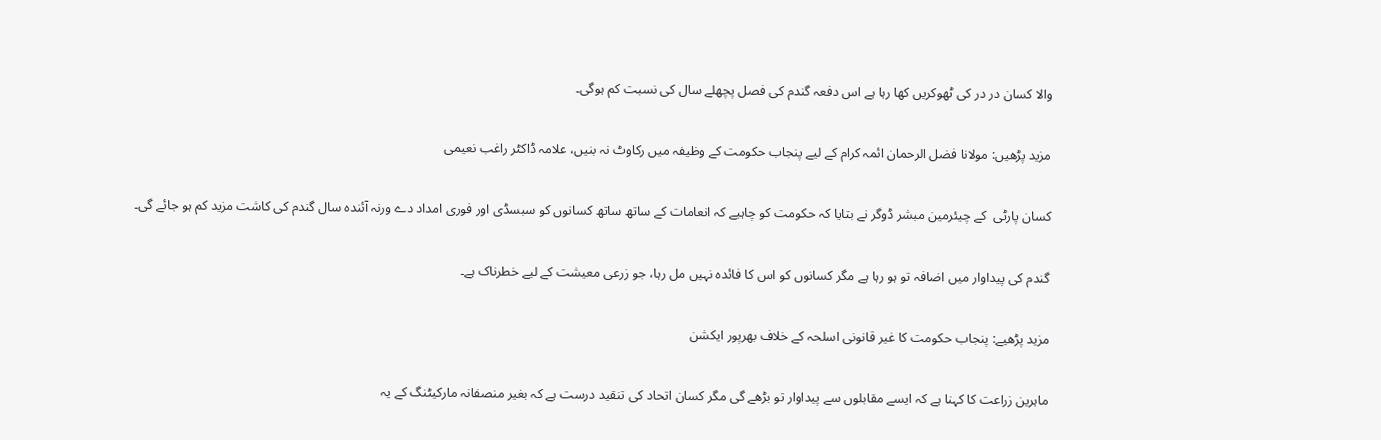والا کسان در در کی ٹھوکریں کھا رہا ہے اس دفعہ گندم کی فصل پچھلے سال کی نسبت کم ہوگی۔

مزید پڑھیں: مولانا فضل الرحمان ائمہ کرام کے لیے پنجاب حکومت کے وظیفہ میں رکاوٹ نہ بنیں، علامہ ڈاکٹر راغب نعیمی

کسان پارٹی  کے چیئرمین مبشر ڈوگر نے بتایا کہ حکومت کو چاہیے کہ انعامات کے ساتھ ساتھ کسانوں کو سبسڈی اور فوری امداد دے ورنہ آئندہ سال گندم کی کاشت مزید کم ہو جائے گی۔

گندم کی پیداوار میں اضافہ تو ہو رہا ہے مگر کسانوں کو اس کا فائدہ نہیں مل رہا، جو زرعی معیشت کے لیے خطرناک ہے۔

مزید پڑھیے: پنجاب حکومت کا غیر قانونی اسلحہ کے خلاف بھرپور ایکشن

ماہرین زراعت کا کہنا ہے کہ ایسے مقابلوں سے پیداوار تو بڑھے گی مگر کسان اتحاد کی تنقید درست ہے کہ بغیر منصفانہ مارکیٹنگ کے یہ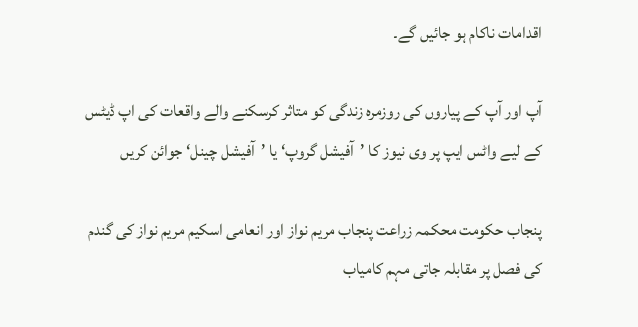اقدامات ناکام ہو جائیں گے۔

آپ اور آپ کے پیاروں کی روزمرہ زندگی کو متاثر کرسکنے والے واقعات کی اپ ڈیٹس کے لیے واٹس ایپ پر وی نیوز کا ’آفیشل گروپ‘ یا ’آفیشل چینل‘ جوائن کریں

پنجاب حکومت محکمہ زراعت پنجاب مریم نواز اور انعامی اسکیم مریم نواز کی گندم کی فصل پر مقابلہ جاتی مہم کامیاب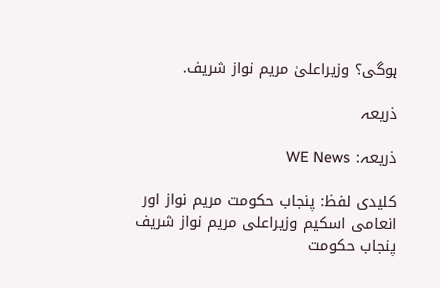ہوگی؟ وزیراعلیٰ مریم نواز شریف.

ذریعہ

ذریعہ: WE News

کلیدی لفظ: پنجاب حکومت مریم نواز اور انعامی اسکیم وزیراعلی مریم نواز شریف پنجاب حکومت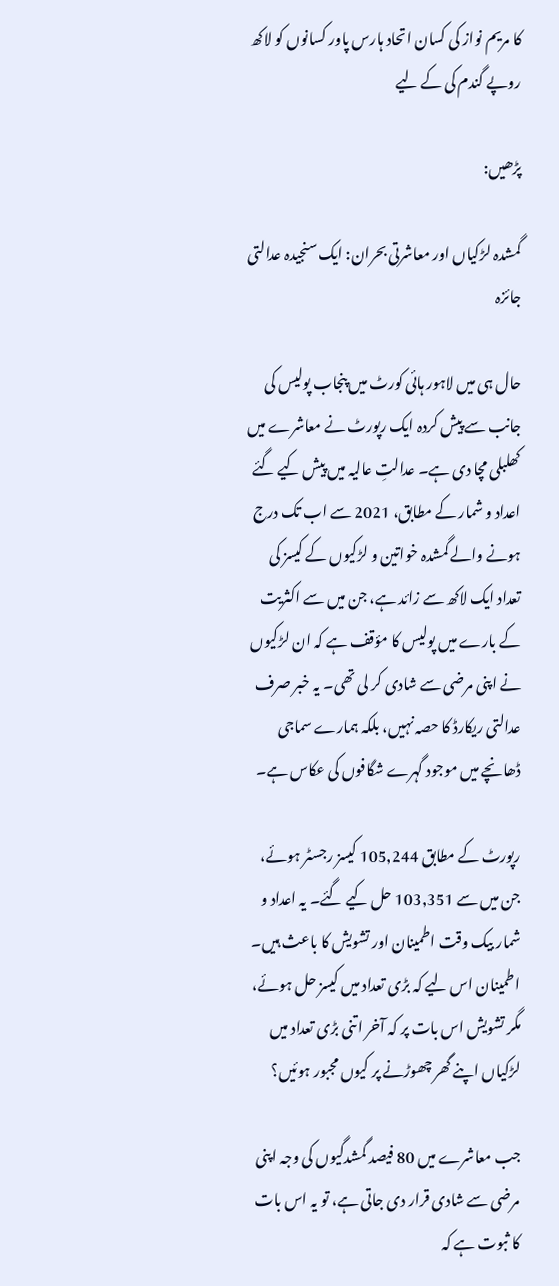کا مریم نواز کی کسان اتحاد ہارس پاور کسانوں کو لاکھ روپے گندم کی کے لیے

پڑھیں:

گمشدہ لڑکیاں اور معاشرتی بحران: ایک سنجیدہ عدالتی جائزہ

حال ہی میں لاہور ہائی کورٹ میں پنجاب پولیس کی جانب سے پیش کردہ ایک رپورٹ نے معاشرے میں کھلبلی مچا دی ہے۔ عدالتِ عالیہ میں پیش کیے گئے اعداد و شمار کے مطابق، 2021 سے اب تک درج ہونے والے گمشدہ خواتین و لڑکیوں کے کیسز کی تعداد ایک لاکھ سے زائد ہے، جن میں سے اکثریت کے بارے میں پولیس کا مؤقف ہے کہ ان لڑکیوں نے اپنی مرضی سے شادی کر لی تھی۔ یہ خبر صرف عدالتی ریکارڈ کا حصہ نہیں، بلکہ ہمارے سماجی ڈھانچے میں موجود گہرے شگافوں کی عکاس ہے۔

رپورٹ کے مطابق 105,244 کیسز رجسٹر ہوئے، جن میں سے 103,351 حل کیے گئے۔ یہ اعداد و شمار بیک وقت اطمینان اور تشویش کا باعث ہیں۔ اطمینان اس لیے کہ بڑی تعداد میں کیسز حل ہوئے، مگر تشویش اس بات پر کہ آخر اتنی بڑی تعداد میں لڑکیاں اپنے گھر چھوڑنے پر کیوں مجبور ہوئیں؟

جب معاشرے میں 80 فیصد گمشدگیوں کی وجہ اپنی مرضی سے شادی قرار دی جاتی ہے، تو یہ اس بات کا ثبوت ہے کہ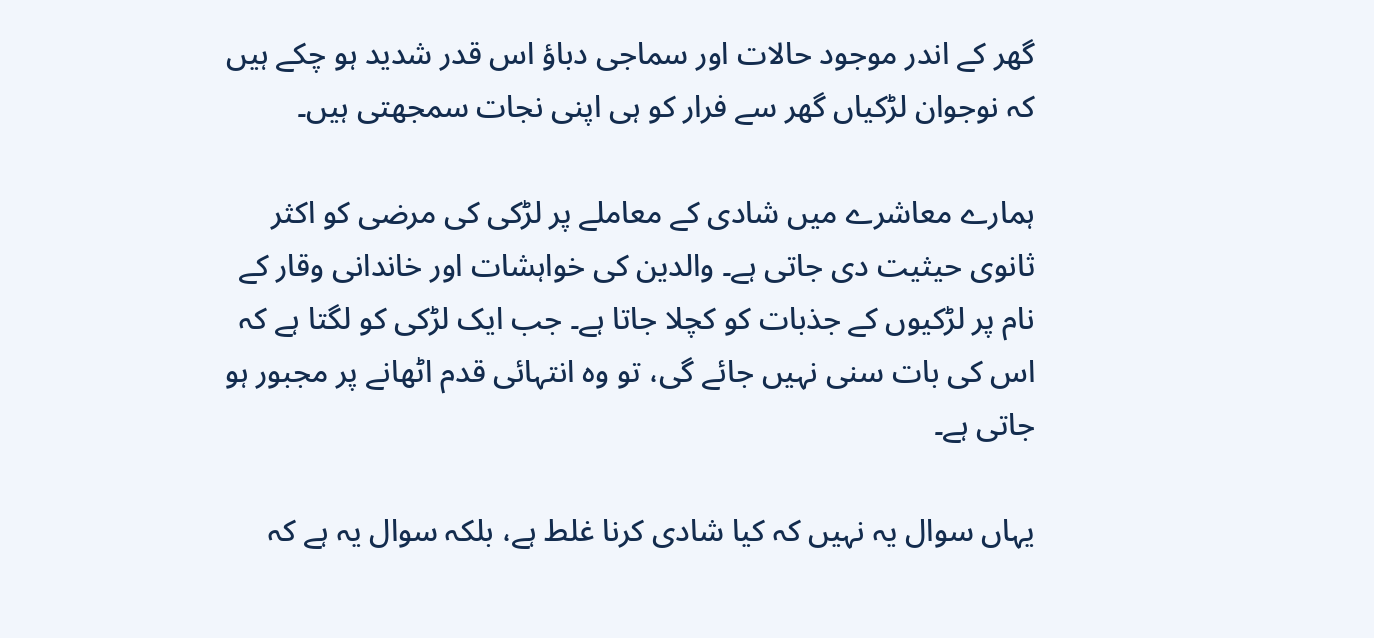گھر کے اندر موجود حالات اور سماجی دباؤ اس قدر شدید ہو چکے ہیں کہ نوجوان لڑکیاں گھر سے فرار کو ہی اپنی نجات سمجھتی ہیں۔

ہمارے معاشرے میں شادی کے معاملے پر لڑکی کی مرضی کو اکثر ثانوی حیثیت دی جاتی ہے۔ والدین کی خواہشات اور خاندانی وقار کے نام پر لڑکیوں کے جذبات کو کچلا جاتا ہے۔ جب ایک لڑکی کو لگتا ہے کہ اس کی بات سنی نہیں جائے گی، تو وہ انتہائی قدم اٹھانے پر مجبور ہو جاتی ہے۔

یہاں سوال یہ نہیں کہ کیا شادی کرنا غلط ہے، بلکہ سوال یہ ہے کہ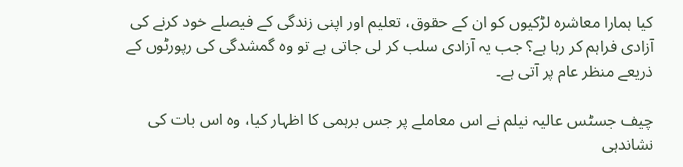کیا ہمارا معاشرہ لڑکیوں کو ان کے حقوق، تعلیم اور اپنی زندگی کے فیصلے خود کرنے کی آزادی فراہم کر رہا ہے؟ جب یہ آزادی سلب کر لی جاتی ہے تو وہ گمشدگی کی رپورٹوں کے ذریعے منظر عام پر آتی ہے۔

چیف جسٹس عالیہ نیلم نے اس معاملے پر جس برہمی کا اظہار کیا، وہ اس بات کی نشاندہی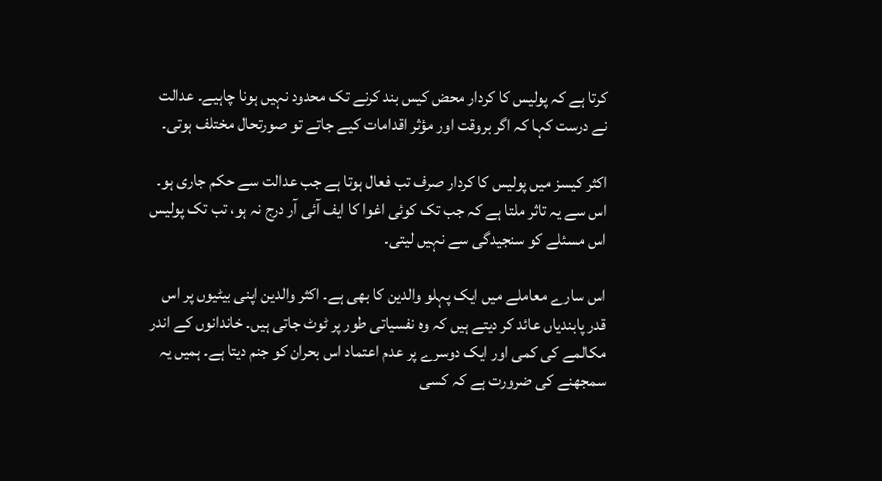کرتا ہے کہ پولیس کا کردار محض کیس بند کرنے تک محدود نہیں ہونا چاہیے۔ عدالت نے درست کہا کہ اگر بروقت اور مؤثر اقدامات کیے جاتے تو صورتحال مختلف ہوتی۔

اکثر کیسز میں پولیس کا کردار صرف تب فعال ہوتا ہے جب عدالت سے حکم جاری ہو۔ اس سے یہ تاثر ملتا ہے کہ جب تک کوئی اغوا کا ایف آئی آر درج نہ ہو، تب تک پولیس اس مسئلے کو سنجیدگی سے نہیں لیتی۔

اس سارے معاملے میں ایک پہلو والدین کا بھی ہے۔ اکثر والدین اپنی بیٹیوں پر اس قدر پابندیاں عائد کر دیتے ہیں کہ وہ نفسیاتی طور پر ٹوٹ جاتی ہیں۔ خاندانوں کے اندر مکالمے کی کمی اور ایک دوسرے پر عدم اعتماد اس بحران کو جنم دیتا ہے۔ ہمیں یہ سمجھنے کی ضرورت ہے کہ کسی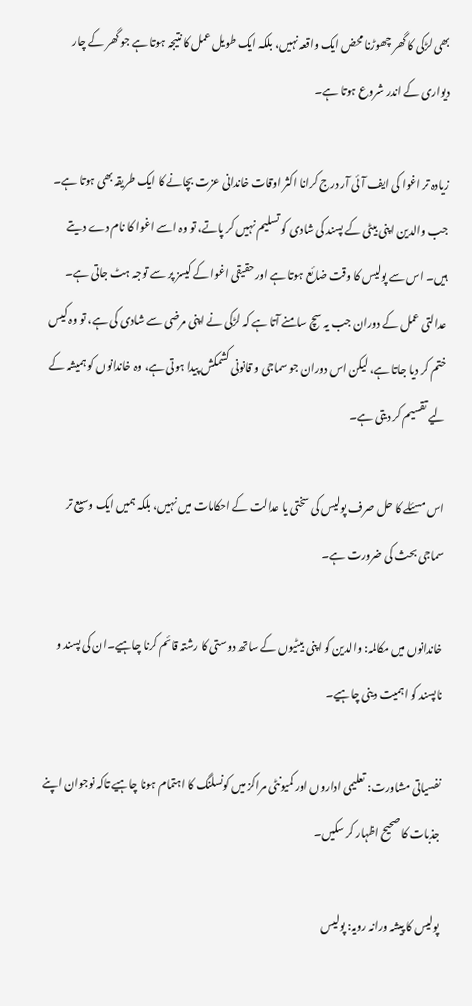بھی لڑکی کا گھر چھوڑنا محض ایک واقعہ نہیں، بلکہ ایک طویل عمل کا نتیجہ ہوتا ہے جو گھر کے چار دیواری کے اندر شروع ہوتا ہے۔

زیادہ تر اغوا کی ایف آئی آر درج کرانا اکثر اوقات خاندانی عزت بچانے کا ایک طریقہ بھی ہوتا ہے۔ جب والدین اپنی بیٹی کے پسند کی شادی کو تسلیم نہیں کر پاتے، تو وہ اسے اغوا کا نام دے دیتے ہیں۔ اس سے پولیس کا وقت ضائع ہوتا ہے اور حقیقی اغوا کے کیسز پر سے توجہ ہٹ جاتی ہے۔ عدالتی عمل کے دوران جب یہ سچ سامنے آتا ہے کہ لڑکی نے اپنی مرضی سے شادی کی ہے، تو وہ کیس ختم کر دیا جاتا ہے، لیکن اس دوران جو سماجی و قانونی کشمکش پیدا ہوتی ہے، وہ خاندانوں کو ہمیشہ کے لیے تقسیم کر دیتی ہے۔

اس مسئلے کا حل صرف پولیس کی سختی یا عدالت کے احکامات میں نہیں، بلکہ ہمیں ایک وسیع تر سماجی بحث کی ضرورت ہے۔

خاندانوں میں مکالمہ: والدین کو اپنی بیٹیوں کے ساتھ دوستی کا رشتہ قائم کرنا چاہیے۔ان کی پسند و ناپسند کو اہمیت دینی چاہیے۔

نفسیاتی مشاورت: تعلیمی اداروں اور کمیونٹی مراکز میں کونسلنگ کا اہتمام ہونا چاہیے تاکہ نوجوان اپنے جذبات کا صحیح اظہار کر سکیں۔

پولیس کا پیشہ ورانہ رویہ: پولیس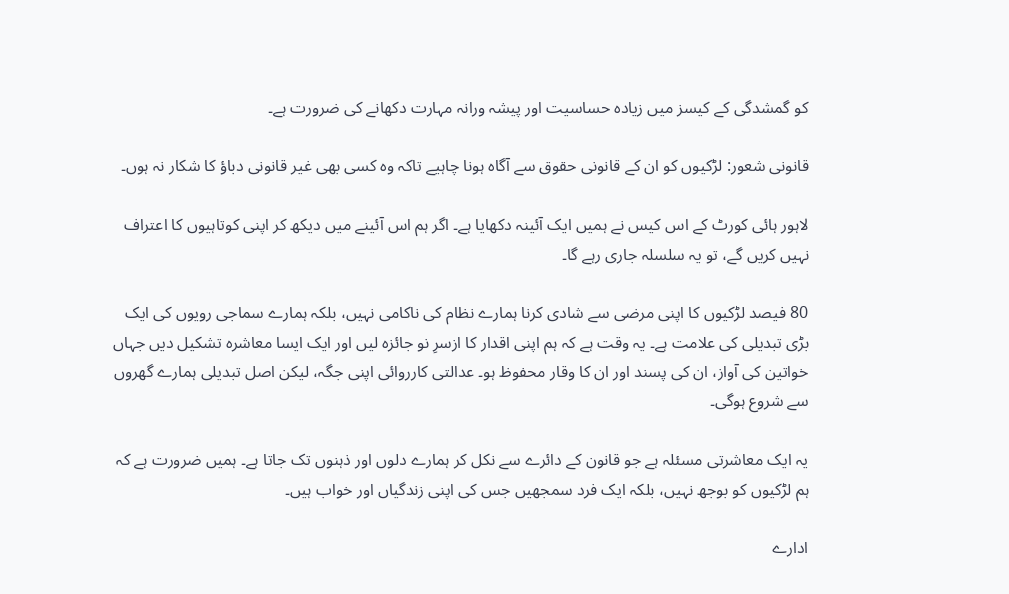کو گمشدگی کے کیسز میں زیادہ حساسیت اور پیشہ ورانہ مہارت دکھانے کی ضرورت ہے۔

قانونی شعور: لڑکیوں کو ان کے قانونی حقوق سے آگاہ ہونا چاہیے تاکہ وہ کسی بھی غیر قانونی دباؤ کا شکار نہ ہوں۔

لاہور ہائی کورٹ کے اس کیس نے ہمیں ایک آئینہ دکھایا ہے۔ اگر ہم اس آئینے میں دیکھ کر اپنی کوتاہیوں کا اعتراف نہیں کریں گے، تو یہ سلسلہ جاری رہے گا۔

80 فیصد لڑکیوں کا اپنی مرضی سے شادی کرنا ہمارے نظام کی ناکامی نہیں، بلکہ ہمارے سماجی رویوں کی ایک بڑی تبدیلی کی علامت ہے۔ یہ وقت ہے کہ ہم اپنی اقدار کا ازسرِ نو جائزہ لیں اور ایک ایسا معاشرہ تشکیل دیں جہاں خواتین کی آواز، ان کی پسند اور ان کا وقار محفوظ ہو۔ عدالتی کارروائی اپنی جگہ، لیکن اصل تبدیلی ہمارے گھروں سے شروع ہوگی۔

یہ ایک معاشرتی مسئلہ ہے جو قانون کے دائرے سے نکل کر ہمارے دلوں اور ذہنوں تک جاتا ہے۔ ہمیں ضرورت ہے کہ ہم لڑکیوں کو بوجھ نہیں، بلکہ ایک فرد سمجھیں جس کی اپنی زندگیاں اور خواب ہیں۔

ادارے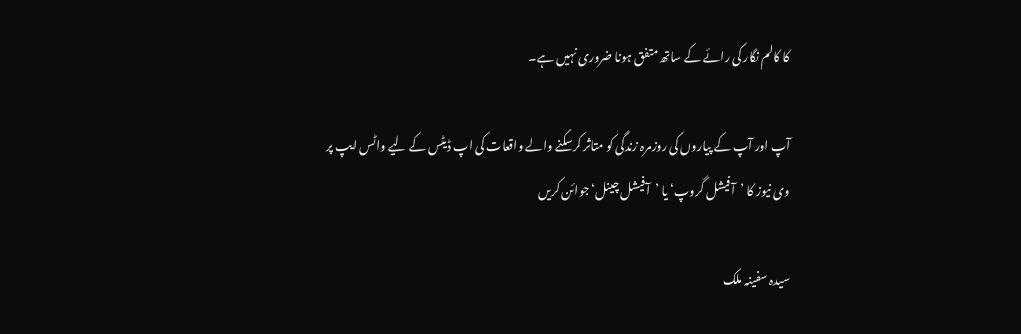کا کالم نگار کی رائے کے ساتھ متفق ہونا ضروری نہیں ہے۔

آپ اور آپ کے پیاروں کی روزمرہ زندگی کو متاثر کرسکنے والے واقعات کی اپ ڈیٹس کے لیے واٹس ایپ پر وی نیوز کا ’آفیشل گروپ‘ یا ’آفیشل چینل‘ جوائن کریں

سیدہ سفینہ ملک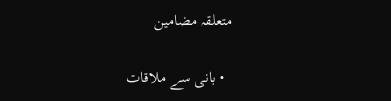متعلقہ مضامین

  • بانی سے ملاقات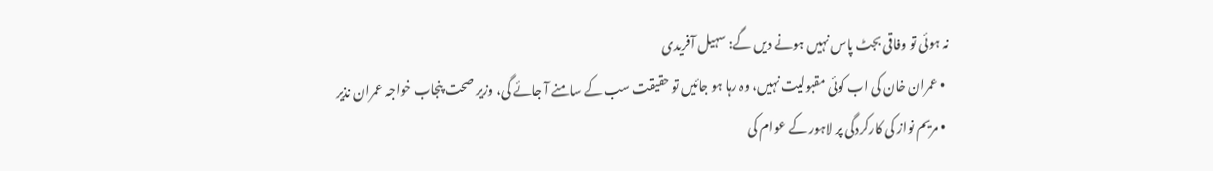نہ ہوئی تو وفاقی بجٹ پاس نہیں ہونے دیں گے: سہیل آفریدی
  • عمران خان کی اب کوئی مقبولیت نہیں، وہ رہا ہو جائیں تو حقیقت سب کے سامنے آ جائے گی، وزیر صحت پنجاب خواجہ عمران نذیر
  • مریم نواز کی کارکردگی پر لاہور کے عوام کی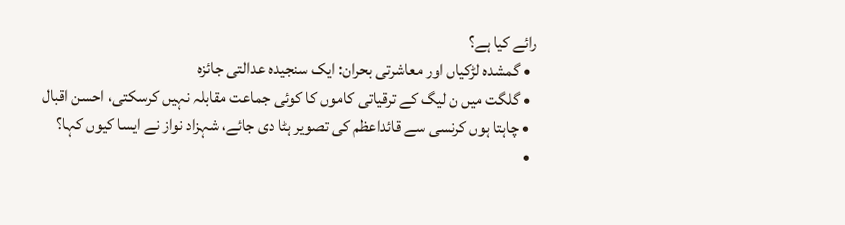رائے کیا ہے؟
  • گمشدہ لڑکیاں اور معاشرتی بحران: ایک سنجیدہ عدالتی جائزہ
  • گلگت میں ن لیگ کے ترقیاتی کاموں کا کوئی جماعت مقابلہ نہیں کرسکتی، احسن اقبال
  • چاہتا ہوں کرنسی سے قائداعظم کی تصویر ہٹا دی جائے، شہزاد نواز نے ایسا کیوں کہا؟
  •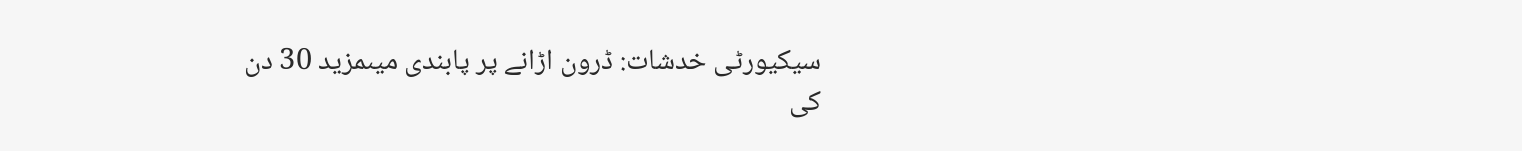سیکیورٹی خدشات: ڈرون اڑانے پر پابندی میںمزید 30 دن کی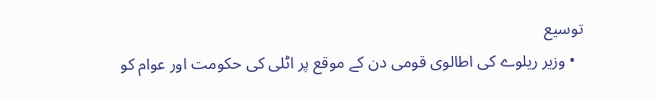توسیع
  • وزیر ریلوے کی اطالوی قومی دن کے موقع پر اٹلی کی حکومت اور عوام کو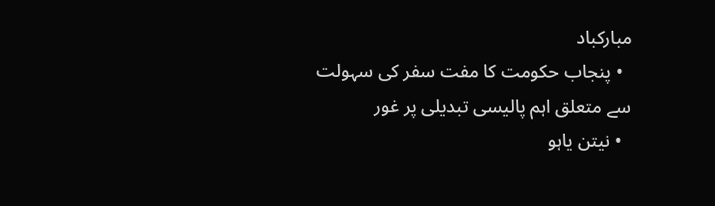مبارکباد
  • پنجاب حکومت کا مفت سفر کی سہولت سے متعلق اہم پالیسی تبدیلی پر غور
  • نیتن یاہو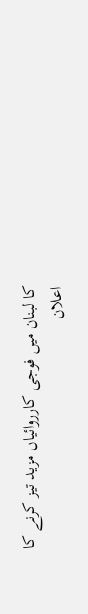کا لبنان میں فوجی کارروائیاں مزید تیز کرنے کا اعلان